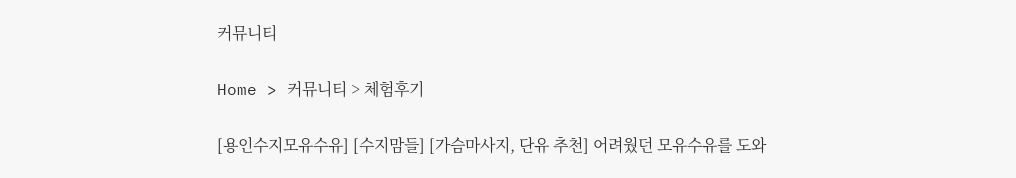커뮤니티

Home > 커뮤니티 > 체험후기

[용인수지모유수유] [수지맘들] [가슴마사지, 단유 추천] 어려웠던 모유수유를 도와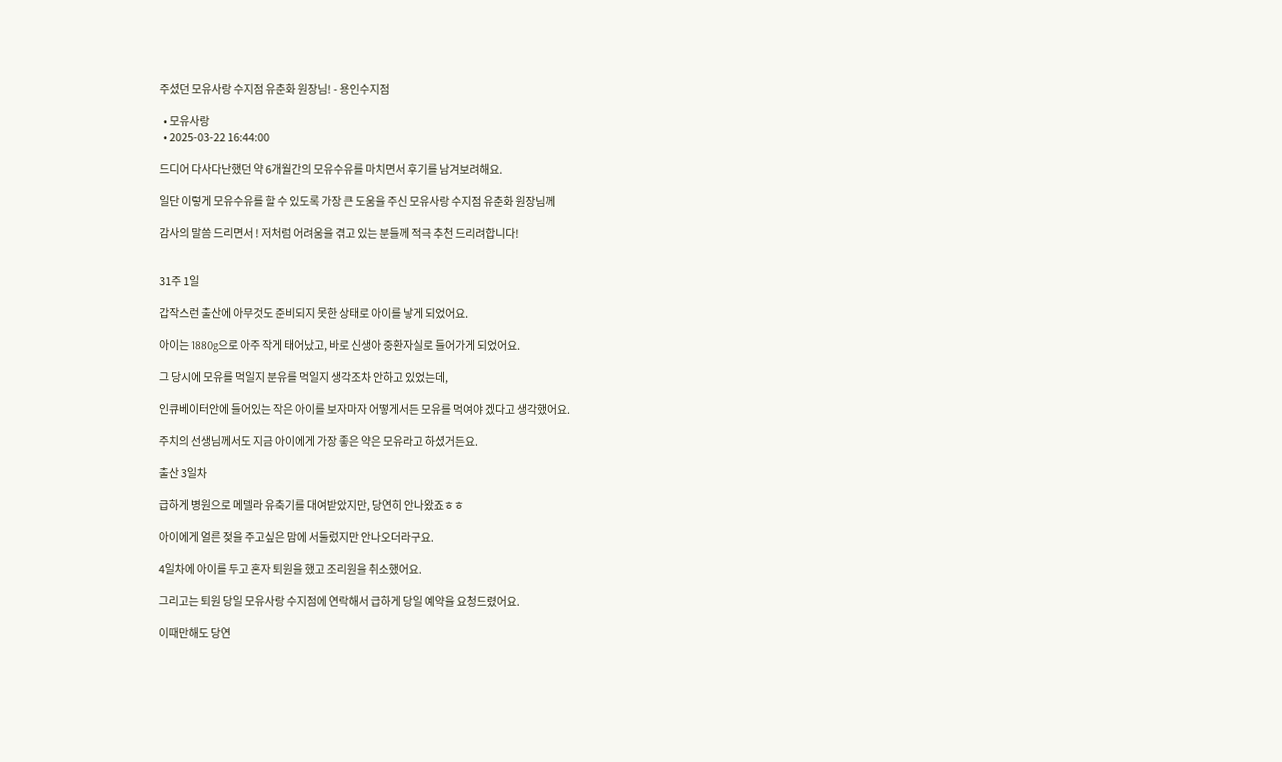주셨던 모유사랑 수지점 유춘화 원장님! - 용인수지점

  • 모유사랑
  • 2025-03-22 16:44:00

드디어 다사다난했던 약 6개월간의 모유수유를 마치면서 후기를 남겨보려해요.

일단 이렇게 모유수유를 할 수 있도록 가장 큰 도움을 주신 모유사랑 수지점 유춘화 원장님께

감사의 말씀 드리면서 ! 저처럼 어려움을 겪고 있는 분들께 적극 추천 드리려합니다!


31주 1일

갑작스런 출산에 아무것도 준비되지 못한 상태로 아이를 낳게 되었어요.

아이는 1880g으로 아주 작게 태어났고, 바로 신생아 중환자실로 들어가게 되었어요.

그 당시에 모유를 먹일지 분유를 먹일지 생각조차 안하고 있었는데,

인큐베이터안에 들어있는 작은 아이를 보자마자 어떻게서든 모유를 먹여야 겠다고 생각했어요.

주치의 선생님께서도 지금 아이에게 가장 좋은 약은 모유라고 하셨거든요.

출산 3일차

급하게 병원으로 메델라 유축기를 대여받았지만, 당연히 안나왔죠ㅎㅎ

아이에게 얼른 젖을 주고싶은 맘에 서둘렀지만 안나오더라구요.

4일차에 아이를 두고 혼자 퇴원을 했고 조리원을 취소했어요.

그리고는 퇴원 당일 모유사랑 수지점에 연락해서 급하게 당일 예약을 요청드렸어요.

이때만해도 당연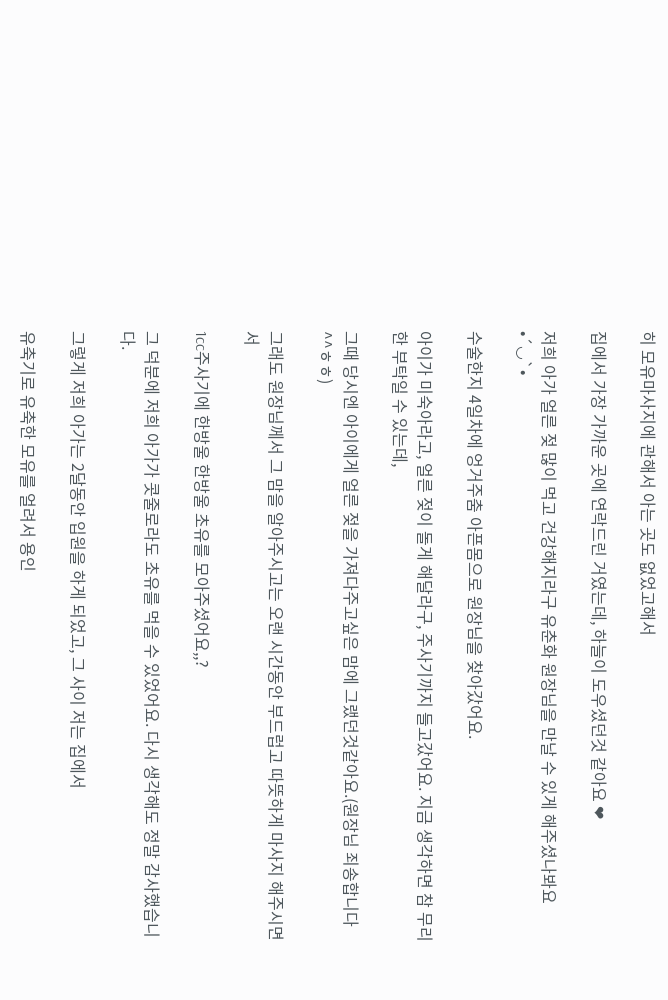히 모유마사지에 관해서 아는 곳도 없었고해서

집에서 가장 가까운 곳에 연락드린 거였는데, 하늘이 도우셨던것 같아요 ❤

저희 아가 얼른 젖 많이 먹고 건강해지라구 유춘화 원장님을 만날 수 있게 해주셨나봐요 •´◡`•

수술한지 4일차에 엉거주춤 아픈몸으로 원장님을 찾아갔어요.

아이가 미숙아라고, 얼른 젖이 돌게 해달라구, 주사기까지 들고갔어요. 지금 생각하면 참 무리한 부탁일 수 있는데,

그때 당시엔 아이에게 얼른 젖을 가져다주고싶은 맘에 그랬던것같아요.(원장님 죄송합니다 ^^ㅎㅎ)

그래도 원장님께서 그 맘을 알아주시고는 오랜 시간동안 부드럽고 따뜻하게 마사지 해주시면서

1cc주사기에 한방울 한방울 초유를 모아주셨어요,,?

그 덕분에 저희 아가가 콧줄로라도 초유를 먹을 수 있었어요. 다시 생각해도 정말 감사했습니다.

그렇게 저희 아가는 2달동안 입원을 하게 되었고, 그 사이 저는 집에서

유축기로 유축한 모유를 얼려서 용인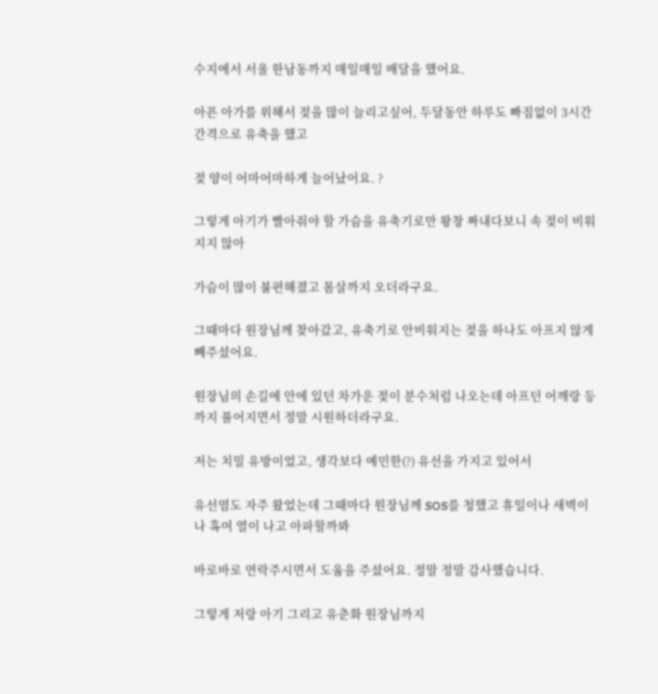수지에서 서울 한남동까지 매일매일 배달을 했어요.

아픈 아가를 위해서 젖을 많이 늘리고싶어, 두달동안 하루도 빠짐없이 3시간 간격으로 유축을 했고

젖 양이 어마어마하게 늘어났어요. ?

그렇게 아기가 빨아줘야 할 가슴을 유축기로만 왕창 짜내다보니 속 젖이 비워지지 않아

가슴이 많이 불편해졌고 몸살까지 오더라구요.

그때마다 원장님께 찾아갔고, 유축기로 안비워지는 젖을 하나도 아프지 않게 빼주셨어요.

원장님의 손길에 안에 있던 차가운 젖이 분수처럼 나오는데 아프던 어깨랑 등까지 풀어지면서 정말 시원하더라구요.

저는 치밀 유방이었고, 생각보다 예민한(?) 유선을 가지고 있어서

유선염도 자주 왔었는데 그때마다 원장님께 SOS를 청했고 휴일이나 새벽이나 혹여 열이 나고 아파할까봐

바로바로 연락주시면서 도움을 주셨어요. 정말 정말 감사했습니다.

그렇게 저랑 아기 그리고 유춘화 원장님까지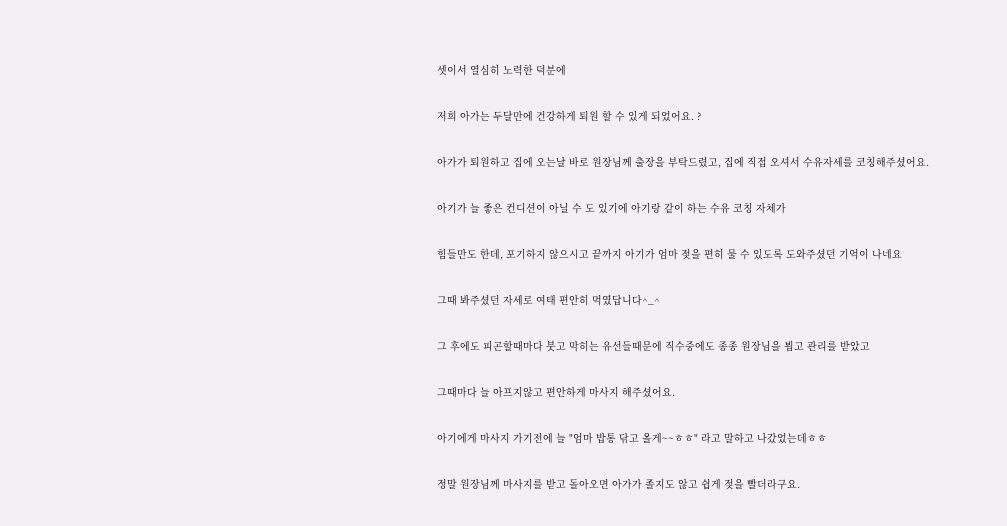셋이서 열심히 노력한 덕분에

저희 아가는 두달만에 건강하게 퇴원 할 수 있게 되었어요. ?

아가가 퇴원하고 집에 오는날 바로 원장님께 출장을 부탁드렸고, 집에 직접 오셔서 수유자세를 코칭해주셨어요.

아기가 늘 좋은 컨디션이 아닐 수 도 있기에 아기랑 같이 하는 수유 코칭 자체가

힘들만도 한데, 포기하지 않으시고 끝까지 아기가 엄마 젖을 편히 물 수 있도록 도와주셨던 기억이 나네요

그때 봐주셨던 자세로 여태 편안히 먹였답니다^_^

그 후에도 피곤할때마다 붓고 막히는 유선들때문에 직수중에도 종종 원장님을 뵙고 관리를 받았고

그때마다 늘 아프지않고 편안하게 마사지 해주셨어요.

아기에게 마사지 가기전에 늘 "엄마 밥통 닦고 올게~~ㅎㅎ" 라고 말하고 나갔었는데ㅎㅎ

정말 원장님께 마사지를 받고 돌아오면 아가가 졸지도 않고 쉽게 젖을 빨더라구요.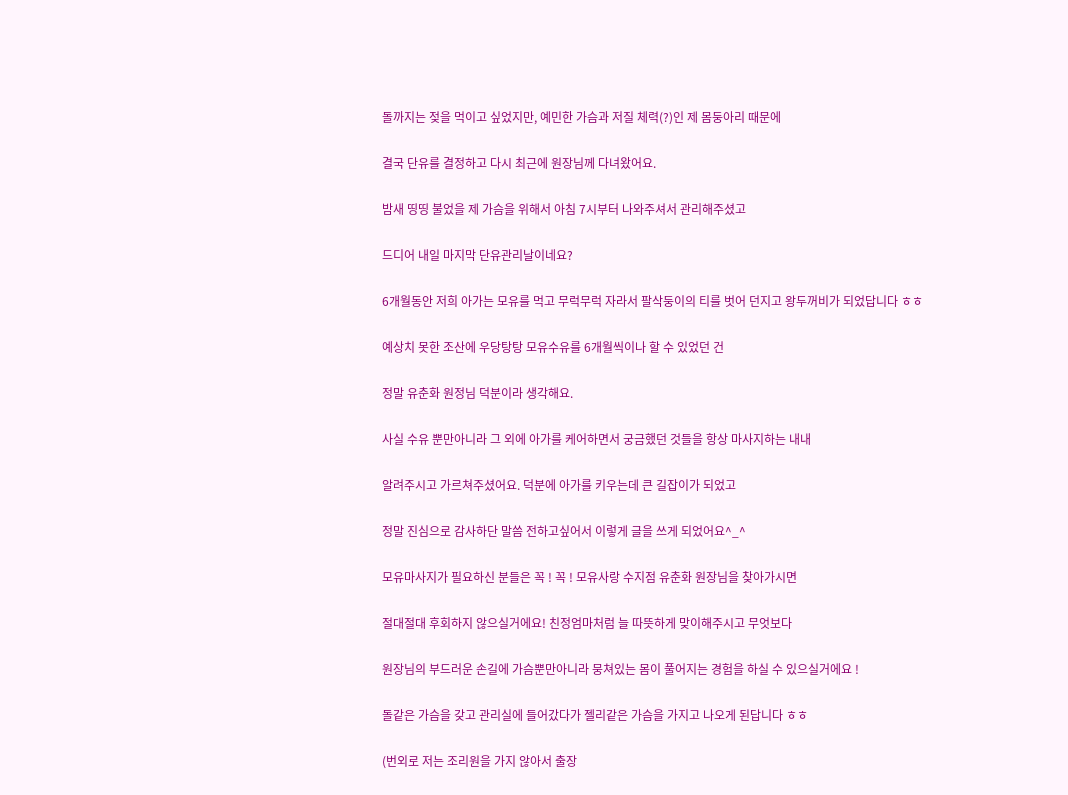돌까지는 젖을 먹이고 싶었지만, 예민한 가슴과 저질 체력(?)인 제 몸둥아리 때문에

결국 단유를 결정하고 다시 최근에 원장님께 다녀왔어요.

밤새 띵띵 불었을 제 가슴을 위해서 아침 7시부터 나와주셔서 관리해주셨고

드디어 내일 마지막 단유관리날이네요?

6개월동안 저희 아가는 모유를 먹고 무럭무럭 자라서 팔삭둥이의 티를 벗어 던지고 왕두꺼비가 되었답니다 ㅎㅎ

예상치 못한 조산에 우당탕탕 모유수유를 6개월씩이나 할 수 있었던 건

정말 유춘화 원정님 덕분이라 생각해요.

사실 수유 뿐만아니라 그 외에 아가를 케어하면서 궁금했던 것들을 항상 마사지하는 내내

알려주시고 가르쳐주셨어요. 덕분에 아가를 키우는데 큰 길잡이가 되었고

정말 진심으로 감사하단 말씀 전하고싶어서 이렇게 글을 쓰게 되었어요^_^

모유마사지가 필요하신 분들은 꼭 ! 꼭 ! 모유사랑 수지점 유춘화 원장님을 찾아가시면

절대절대 후회하지 않으실거에요! 친정엄마처럼 늘 따뜻하게 맞이해주시고 무엇보다

원장님의 부드러운 손길에 가슴뿐만아니라 뭉쳐있는 몸이 풀어지는 경험을 하실 수 있으실거에요 !

돌같은 가슴을 갖고 관리실에 들어갔다가 젤리같은 가슴을 가지고 나오게 된답니다 ㅎㅎ

(번외로 저는 조리원을 가지 않아서 출장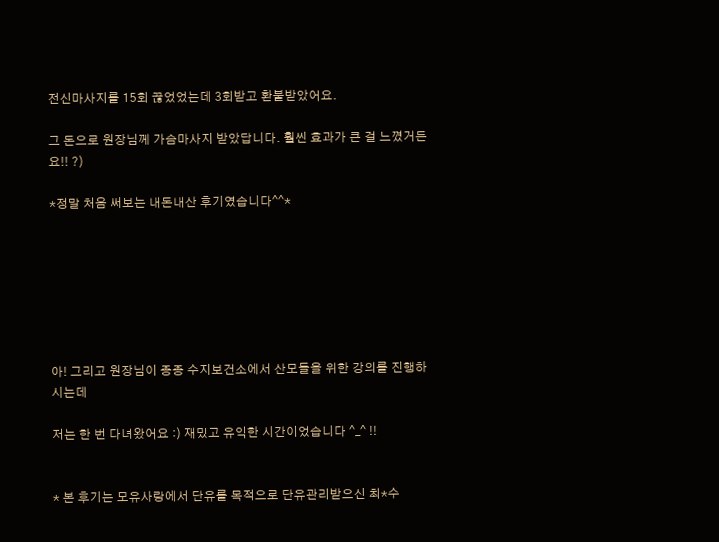전신마사지를 15회 끊었었는데 3회받고 환불받았어요.

그 돈으로 원장님께 가슴마사지 받았답니다. 훨씬 효과가 큰 걸 느꼈거든요!! ?)

*정말 처음 써보는 내돈내산 후기였습니다^^*







아! 그리고 원장님이 종종 수지보건소에서 산모들을 위한 강의를 진행하시는데

저는 한 번 다녀왔어요 :) 재밌고 유익한 시간이었습니다 ^_^ !!


* 본 후기는 모유사랑에서 단유를 목적으로 단유관리받으신 최*수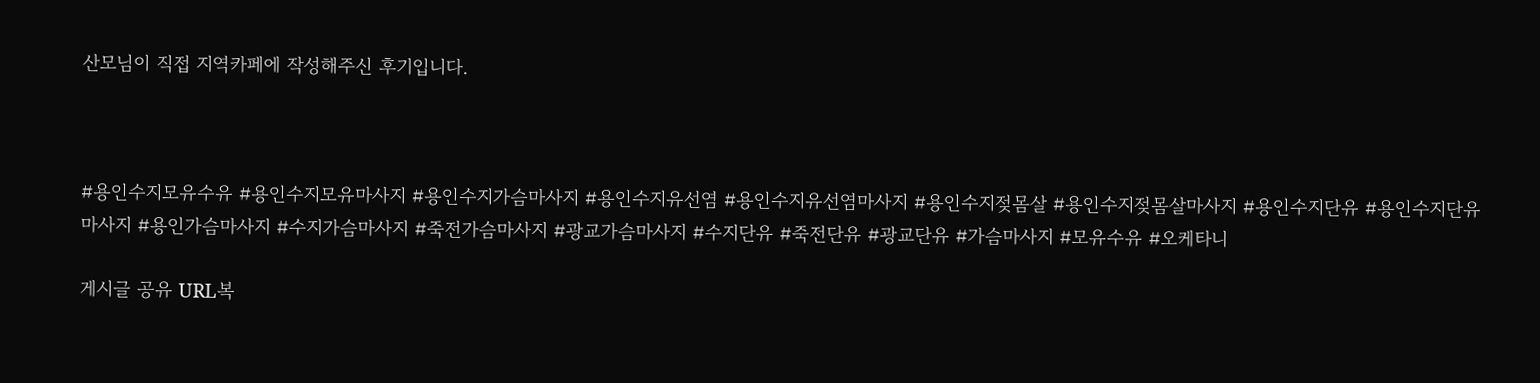산모님이 직접 지역카페에 작성해주신 후기입니다.



#용인수지모유수유 #용인수지모유마사지 #용인수지가슴마사지 #용인수지유선염 #용인수지유선염마사지 #용인수지젖몸살 #용인수지젖몸살마사지 #용인수지단유 #용인수지단유마사지 #용인가슴마사지 #수지가슴마사지 #죽전가슴마사지 #광교가슴마사지 #수지단유 #죽전단유 #광교단유 #가슴마사지 #모유수유 #오케타니

게시글 공유 URL복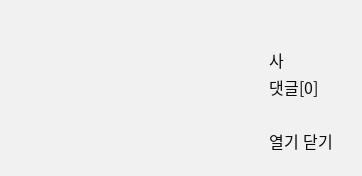사
댓글[0]

열기 닫기